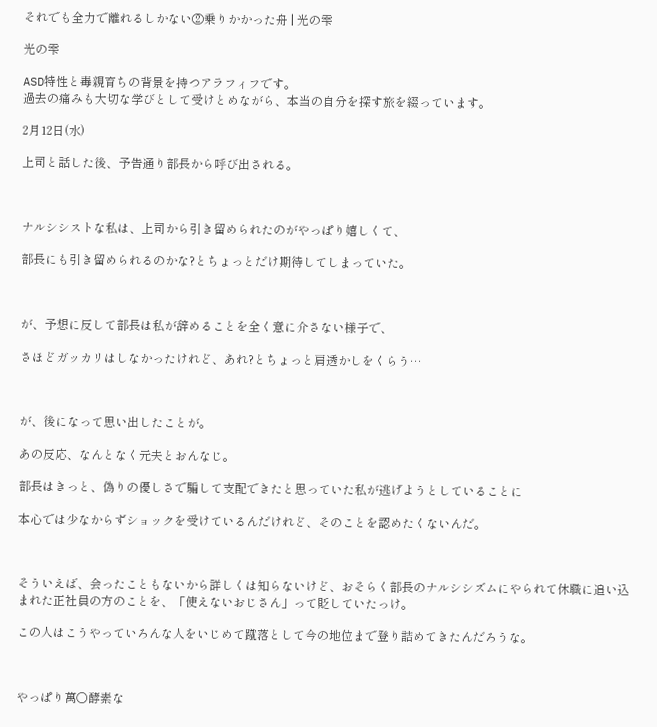それでも全力で離れるしかない②乗りかかった舟 | 光の雫

光の雫

ASD特性と毒親育ちの背景を持つアラフィフです。
過去の痛みも大切な学びとして受けとめながら、本当の自分を探す旅を綴っています。

2月12日(水)

上司と話した後、予告通り部長から呼び出される。



ナルシシストな私は、上司から引き留められたのがやっぱり嬉しくて、

部長にも引き留められるのかな?とちょっとだけ期待してしまっていた。



が、予想に反して部長は私が辞めることを全く意に介さない様子で、

さほどガッカリはしなかったけれど、あれ?とちょっと肩透かしをくらう…



が、後になって思い出したことが。

あの反応、なんとなく元夫とおんなじ。

部長はきっと、偽りの優しさで騙して支配できたと思っていた私が逃げようとしていることに

本心では少なからずショックを受けているんだけれど、そのことを認めたくないんだ。



そういえば、会ったこともないから詳しくは知らないけど、おそらく部長のナルシシズムにやられて休職に追い込まれた正社員の方のことを、「使えないおじさん」って貶していたっけ。

この人はこうやっていろんな人をいじめて蹴落として今の地位まで登り詰めてきたんだろうな。



やっぱり萬〇酵素な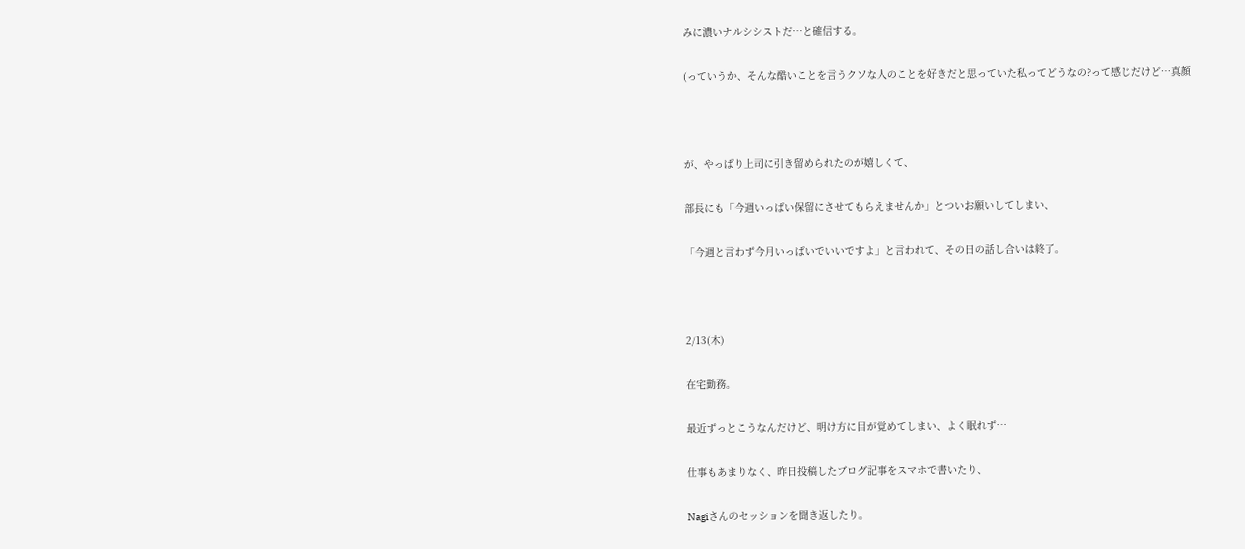みに濃いナルシシストだ…と確信する。

(っていうか、そんな酷いことを言うクソな人のことを好きだと思っていた私ってどうなの?って感じだけど…真顔



が、やっぱり上司に引き留められたのが嬉しくて、

部長にも「今週いっぱい保留にさせてもらえませんか」とついお願いしてしまい、

「今週と言わず今月いっぱいでいいですよ」と言われて、その日の話し合いは終了。



2/13(木)

在宅勤務。

最近ずっとこうなんだけど、明け方に目が覚めてしまい、よく眠れず…

仕事もあまりなく、昨日投稿したブログ記事をスマホで書いたり、

Nagiさんのセッションを聞き返したり。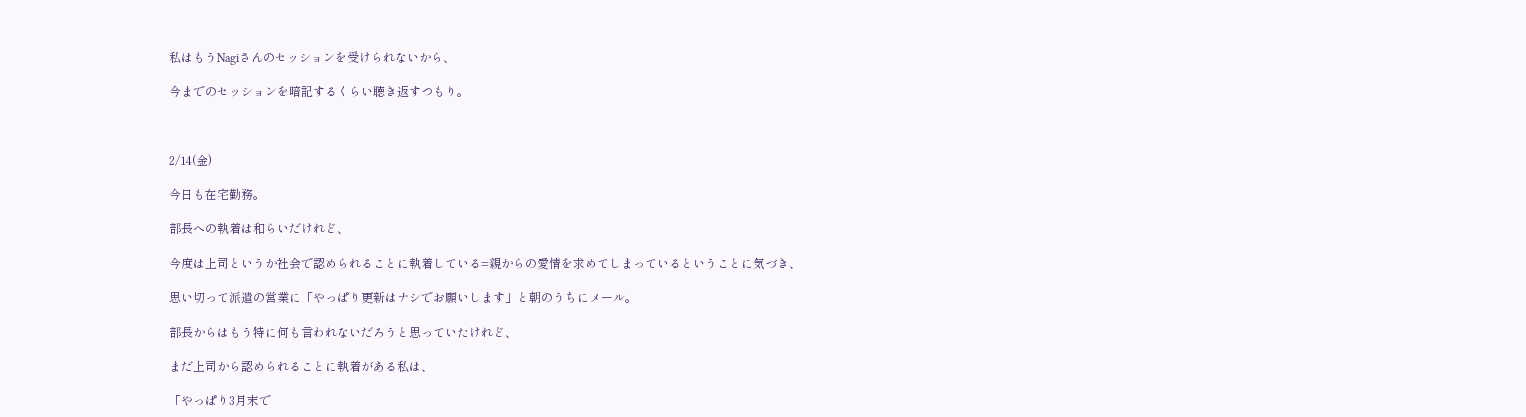私はもうNagiさんのセッションを受けられないから、

今までのセッションを暗記するくらい聴き返すつもり。



2/14(金)

今日も在宅勤務。

部長への執着は和らいだけれど、

今度は上司というか社会で認められることに執着している=親からの愛情を求めてしまっているということに気づき、

思い切って派遣の営業に「やっぱり更新はナシでお願いします」と朝のうちにメール。

部長からはもう特に何も言われないだろうと思っていたけれど、

まだ上司から認められることに執着がある私は、

「やっぱり3月末で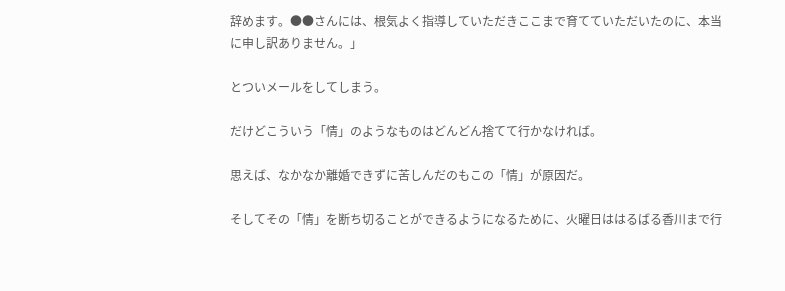辞めます。●●さんには、根気よく指導していただきここまで育てていただいたのに、本当に申し訳ありません。」

とついメールをしてしまう。

だけどこういう「情」のようなものはどんどん捨てて行かなければ。

思えば、なかなか離婚できずに苦しんだのもこの「情」が原因だ。

そしてその「情」を断ち切ることができるようになるために、火曜日ははるばる香川まで行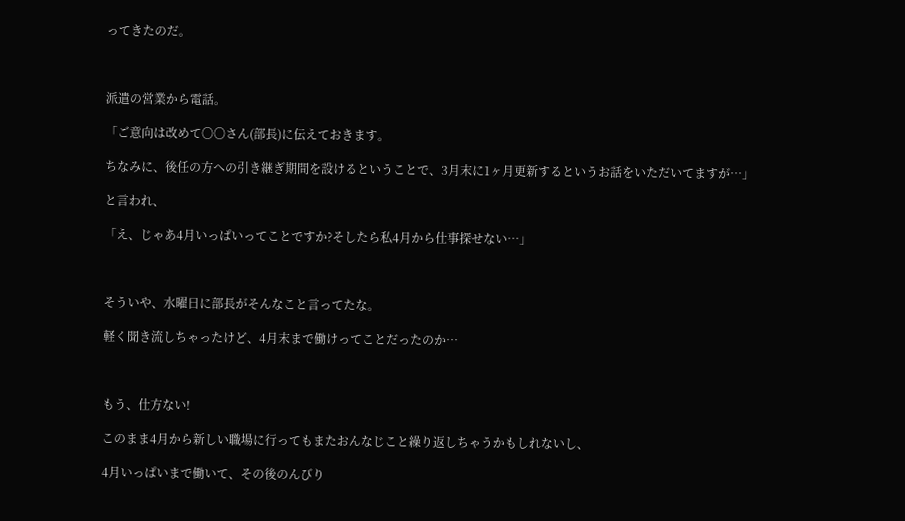ってきたのだ。



派遣の営業から電話。

「ご意向は改めて〇〇さん(部長)に伝えておきます。

ちなみに、後任の方への引き継ぎ期間を設けるということで、3月末に1ヶ月更新するというお話をいただいてますが…」

と言われ、

「え、じゃあ4月いっぱいってことですか?そしたら私4月から仕事探せない…」



そういや、水曜日に部長がそんなこと言ってたな。

軽く聞き流しちゃったけど、4月末まで働けってことだったのか…



もう、仕方ない!

このまま4月から新しい職場に行ってもまたおんなじこと繰り返しちゃうかもしれないし、

4月いっぱいまで働いて、その後のんびり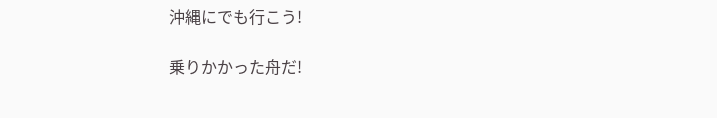沖縄にでも行こう!

乗りかかった舟だ!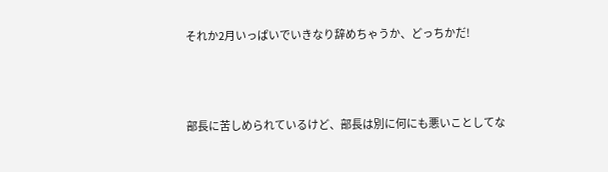それか2月いっぱいでいきなり辞めちゃうか、どっちかだ!





部長に苦しめられているけど、部長は別に何にも悪いことしてな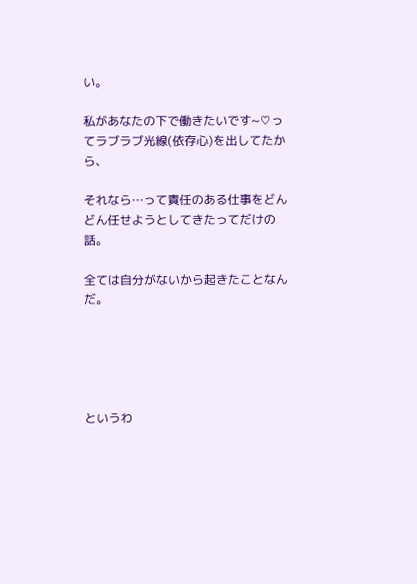い。

私があなたの下で働きたいです~♡ってラブラブ光線(依存心)を出してたから、

それなら…って責任のある仕事をどんどん任せようとしてきたってだけの話。

全ては自分がないから起きたことなんだ。





というわ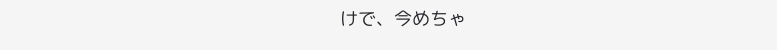けで、今めちゃ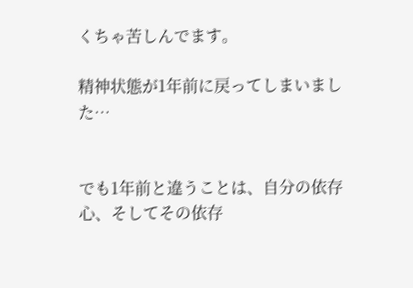くちゃ苦しんでます。

精神状態が1年前に戻ってしまいました…


でも1年前と違うことは、自分の依存心、そしてその依存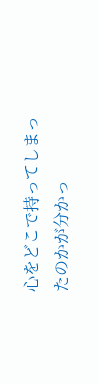心をどこで持ってしまったのかが分かっ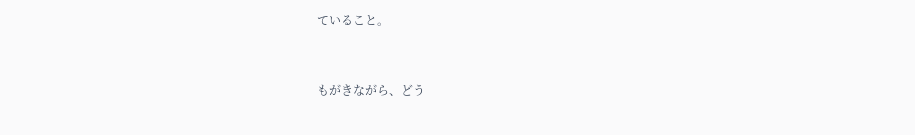ていること。



もがきながら、どう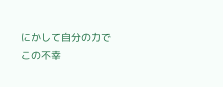にかして自分の力でこの不幸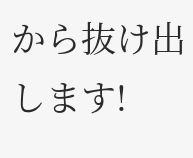から抜け出します!